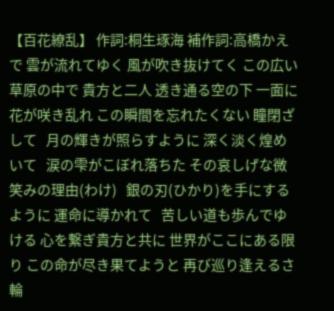【百花繚乱】 作詞:桐生琢海 補作詞:高橋かえで 雲が流れてゆく 風が吹き抜けてく この広い草原の中で 貴方と二人 透き通る空の下 一面に花が咲き乱れ この瞬間を忘れたくない 瞳閉ざして   月の輝きが照らすように 深く淡く煌めいて   涙の雫がこぼれ落ちた その哀しげな微笑みの理由(わけ)   銀の刃(ひかり)を手にするように 運命に導かれて   苦しい道も歩んでゆける 心を繋ぎ貴方と共に 世界がここにある限り この命が尽き果てようと 再び巡り逢えるさ 輪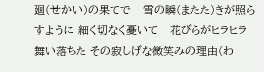廻(せかい)の果てで   雪の瞬(またた)きが照らすように 細く切なく憂いて   花びらがヒラヒラ舞い落ちた その寂しげな微笑みの理由(わ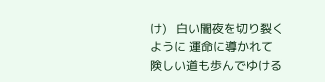け)   白い闇夜を切り裂くように 運命に導かれて   険しい道も歩んでゆける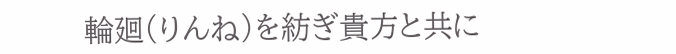輪廻(りんね)を紡ぎ貴方と共に